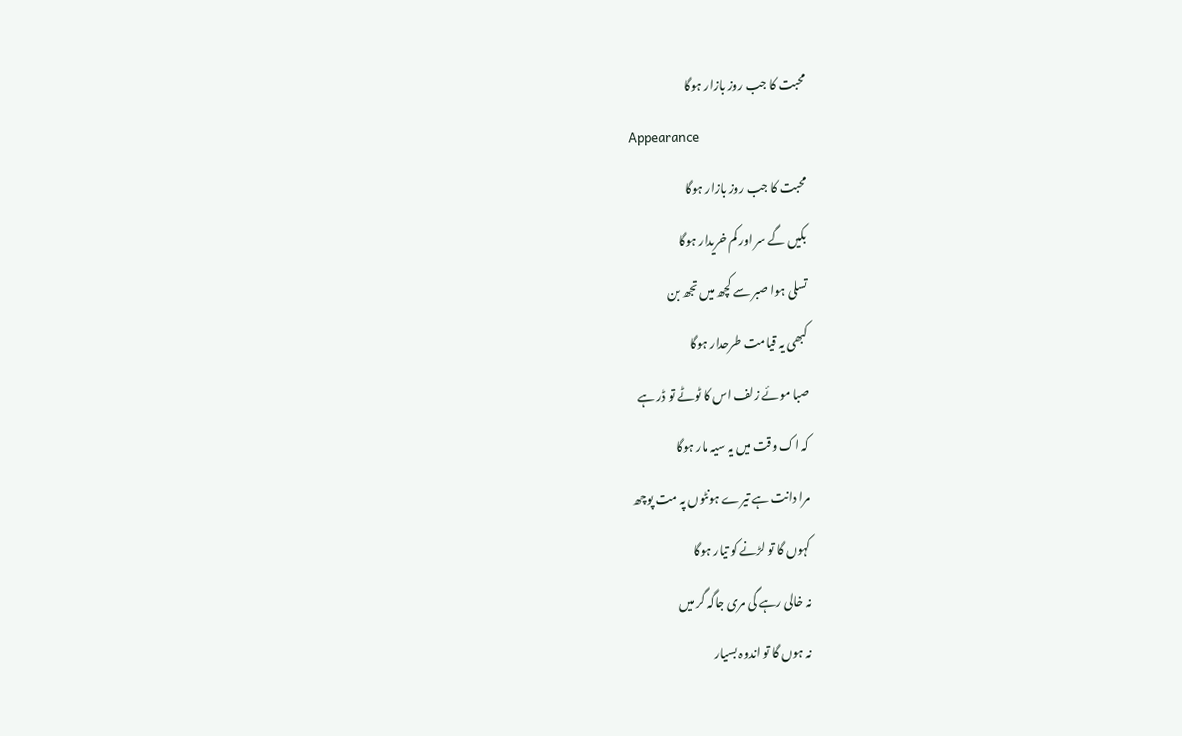محبت کا جب روز بازار ہوگا
Appearance
محبت کا جب روز بازار ہوگا
بکیں گے سر اور کم خریدار ہوگا
تسلی ہوا صبر سے کچھ میں تجھ بن
کبھی یہ قیامت طرحدار ہوگا
صبا موئے زلف اس کا ٹوٹے تو ڈر ہے
کہ اک وقت میں یہ سیہ مار ہوگا
مرا دانت ہے تیرے ہونٹوں پہ مت پوچھ
کہوں گا تو لڑنے کو تیار ہوگا
نہ خالی رہے گی مری جاگہ گر میں
نہ ہوں گا تو اندوہ بسیار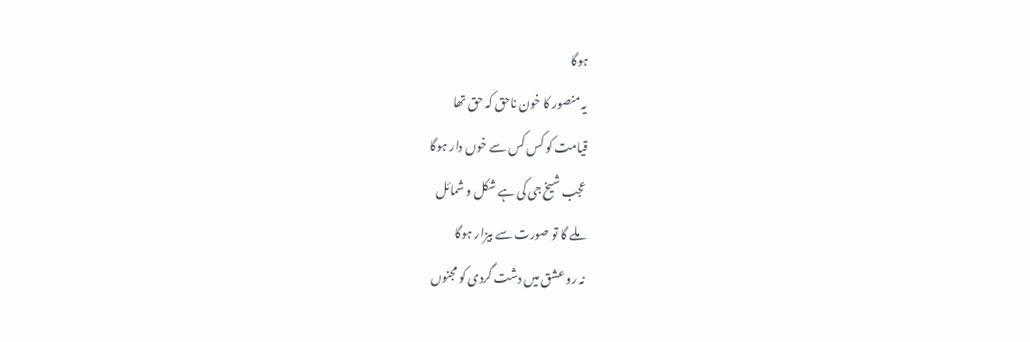ہوگا
یہ منصور کا خون ناحق کہ حق تھا
قیامت کو کس کس سے خوں دار ہوگا
عجب شیخ جی کی ہے شکل و شمائل
ملے گا تو صورت سے بیزار ہوگا
نہ رو عشق میں دشت گردی کو مجنوں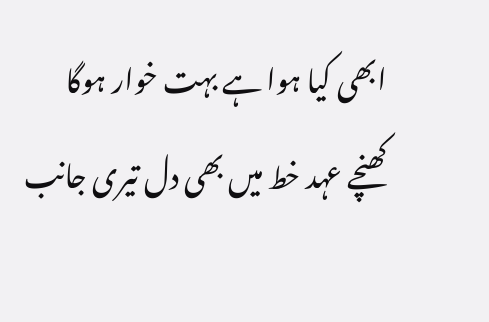ابھی کیا ہوا ہے بہت خوار ہوگا
کھنچے عہد خط میں بھی دل تیری جانب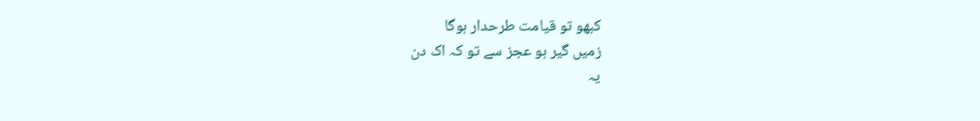کبھو تو قیامت طرحدار ہوگا
زمیں گیر ہو عجز سے تو کہ اک دن
یہ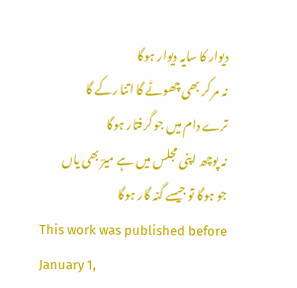دیوار کا سایہ دیوار ہوگا
نہ مر کر بھی چھوٹے گا اتنا رکے گا
ترے دام میں جو گرفتار ہوگا
نہ پوچھ اپنی مجلس میں ہے میرؔ بھی یاں
جو ہوگا تو جیسے گنہ گار ہوگا
This work was published before January 1,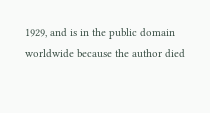1929, and is in the public domain worldwide because the author died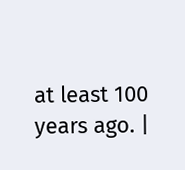at least 100 years ago. |